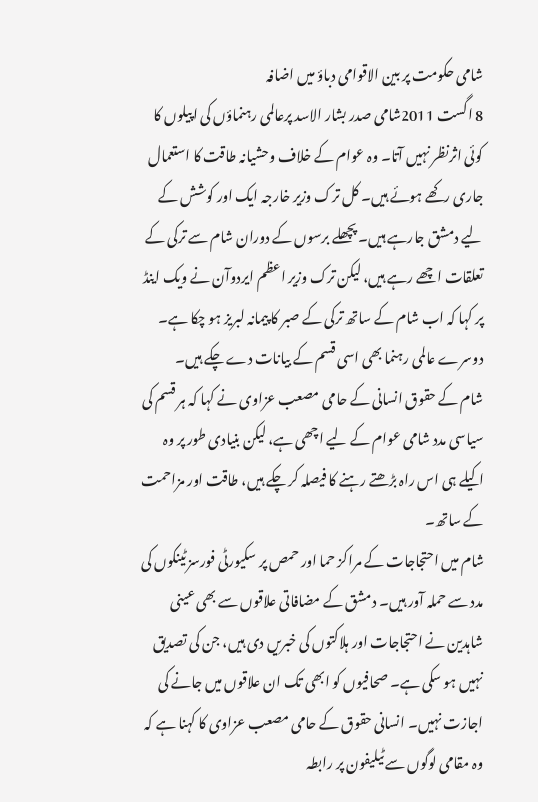شامی حکومت پر بين الاقوامی دباؤ ميں اضافہ
8 اگست 2011شامی صدر بشار الاسد پرعالمی رہنماؤں کی اپيلوں کا کوئی اثرنظر نہيں آتا۔ وہ عوام کے خلاف وحشيانہ طاقت کا استعمال جاری رکھے ہوئے ہيں۔ کل ترک وزير خارجہ ايک اور کوشش کے ليے دمشق جارہے ہيں۔ پچھلے برسوں کے دوران شام سے ترکی کے تعلقات اچھے رہے ہيں، ليکن ترک وزير اعظم ایردوآن نے ويک اينڈ پر کہا کہ اب شام کے ساتھ ترکی کے صبر کا پيمانہ لبريز ہو چکا ہے۔ دوسرے عالمی رہنما بھی اسی قسم کے بيانات دے چکے ہيں۔
شام کے حقوق انسانی کے حامی مصعب عزاوی نے کہا کہ ہر قسم کی سياسی مدد شامی عوام کے ليے اچھی ہے، ليکن بنيادی طور پر وہ اکيلے ہی اس راہ بڑھتے رہنے کا فيصلہ کر چکے ہيں، طاقت اور مزاحمت کے ساتھ۔
شام ميں احتجاجات کے مراکز حما اور حمص پر سکيورٹی فورسز ٹينکوں کی مدد سے حملہ آور ہیں۔ دمشق کے مضافاتی علاقوں سے بھی عينی شاہدين نے احتجاجات اور ہلاکتوں کی خبريں دی ہيں، جن کی تصديق نہيں ہو سکی ہے۔ صحافيوں کو ابھی تک ان علاقوں ميں جانے کی اجازت نہيں۔ انسانی حقوق کے حامی مصعب عزاوی کا کہنا ہے کہ وہ مقامی لوگوں سے ٹيليفون پر رابطہ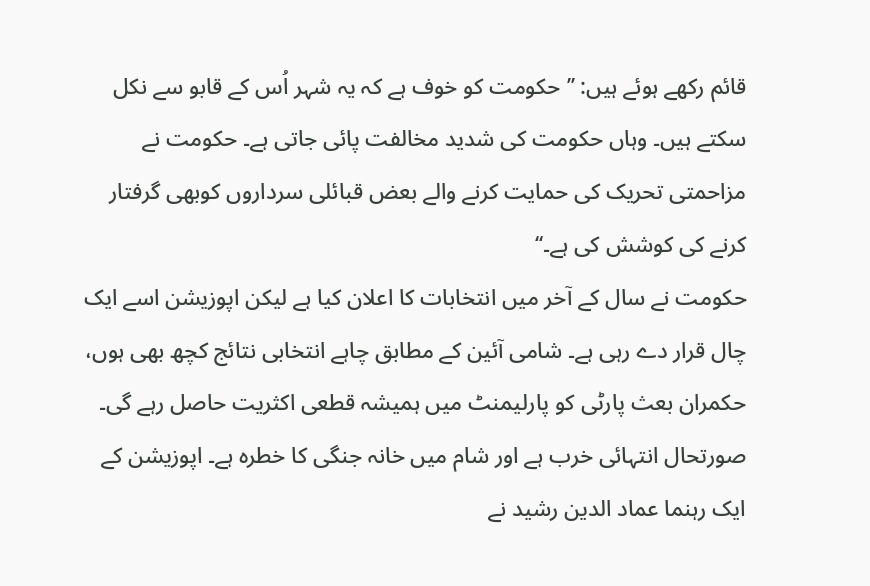قائم رکھے ہوئے ہيں: ’’حکومت کو خوف ہے کہ يہ شہر اُس کے قابو سے نکل سکتے ہيں۔ وہاں حکومت کی شديد مخالفت پائی جاتی ہے۔ حکومت نے مزاحمتی تحريک کی حمايت کرنے والے بعض قبائلی سرداروں کوبھی گرفتار کرنے کی کوشش کی ہے۔‘‘
حکومت نے سال کے آخر ميں انتخابات کا اعلان کيا ہے ليکن اپوزيشن اسے ايک چال قرار دے رہی ہے۔ شامی آئين کے مطابق چاہے انتخابی نتائج کچھ بھی ہوں، حکمران بعث پارٹی کو پارليمنٹ ميں ہميشہ قطعی اکثريت حاصل رہے گی۔ صورتحال انتہائی خرب ہے اور شام ميں خانہ جنگی کا خطرہ ہے۔ اپوزيشن کے ايک رہنما عماد الدين رشيد نے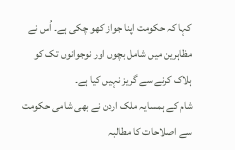کہا کہ حکومت اپنا جواز کھو چکی ہے۔ اُس نے مظاہرين ميں شامل بچوں اور نوجوانوں تک کو ہلاک کرنے سے گريز نہيں کيا ہے۔
شام کے ہمسايہ ملک اردن نے بھی شامی حکومت سے اصلاحات کا مطالبہ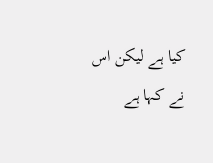کيا ہے ليکن اس نے کہا ہے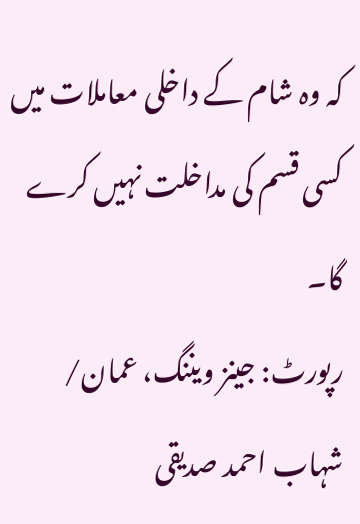کہ وہ شام کے داخلی معاملات ميں کسی قسم کی مداخلت نہيں کرے گا۔
رپورٹ: جينز ويننگ، عمان/ شہاب احمد صديقی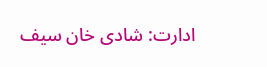ادارت: شادی خان سیف